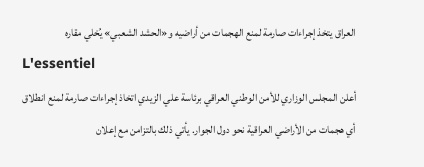العراق يتخذ إجراءات صارمة لمنع الهجمات من أراضيه و«الحشد الشعبي» يُخلي مقاره
L'essentiel
أعلن المجلس الوزاري للأمن الوطني العراقي برئاسة علي الزيدي اتخاذ إجراءات صارمة لمنع انطلاق أي هجمات من الأراضي العراقية نحو دول الجوار. يأتي ذلك بالتزامن مع إعلان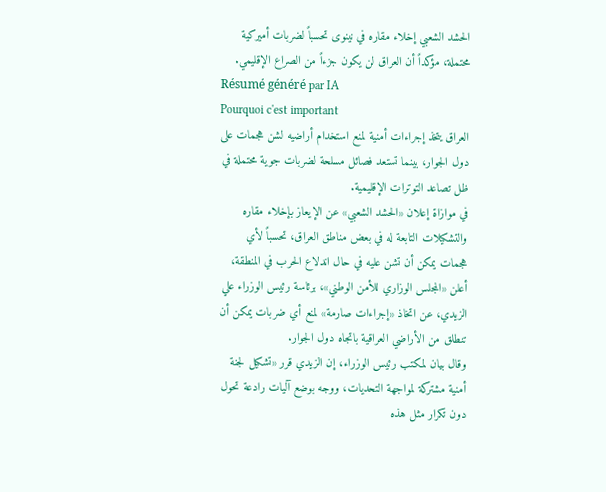الحشد الشعبي إخلاء مقاره في نينوى تحسباً لضربات أميركية محتملة، مؤكداً أن العراق لن يكون جزءاً من الصراع الإقليمي.
Résumé généré par IA
Pourquoi c'est important
العراق يتخذ إجراءات أمنية لمنع استخدام أراضيه لشن هجمات على دول الجوار، بينما تستعد فصائل مسلحة لضربات جوية محتملة في ظل تصاعد التوترات الإقليمية.
في موازاة إعلان «الحشد الشعبي» عن الإيعاز بإخلاء مقاره والتشكيلات التابعة له في بعض مناطق العراق، تحسباً لأي هجمات يمكن أن تشن عليه في حال اندلاع الحرب في المنطقة، أعلن «المجلس الوزاري للأمن الوطني»، برئاسة رئيس الوزراء علي الزيدي، عن اتخاذ «إجراءات صارمة» لمنع أي ضربات يمكن أن تنطلق من الأراضي العراقية باتجاه دول الجوار.
وقال بيان لمكتب رئيس الوزراء، إن الزيدي قرر «تشكيل لجنة أمنية مشتركة لمواجهة التحديات، ووجه بوضع آليات رادعة تحول دون تكرار مثل هذه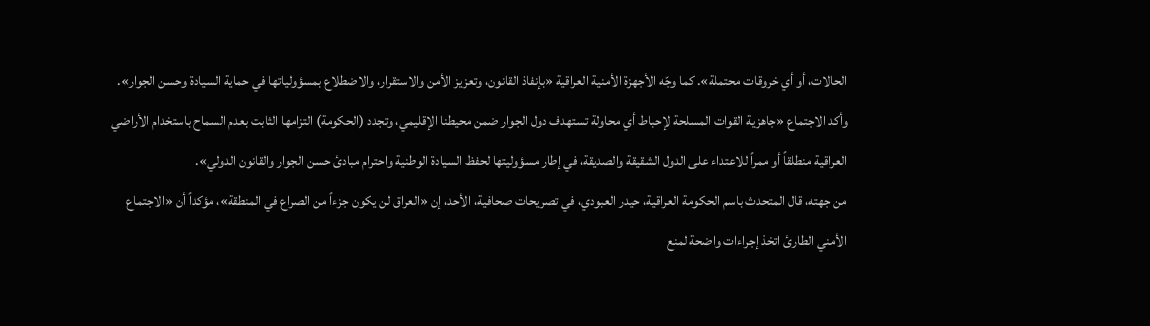الحالات، أو أي خروقات محتملة». كما وجّه الأجهزة الأمنية العراقية «بإنفاذ القانون، وتعزيز الأمن والاستقرار، والاضطلاع بمسؤولياتها في حماية السيادة وحسن الجوار».
وأكد الاجتماع «جاهزية القوات المسلحة لإحباط أي محاولة تستهدف دول الجوار ضمن محيطنا الإقليمي، وتجدد (الحكومة) التزامها الثابت بعدم السماح باستخدام الأراضي العراقية منطلقاً أو ممراً للاعتداء على الدول الشقيقة والصديقة، في إطار مسؤوليتها لحفظ السيادة الوطنية واحترام مبادئ حسن الجوار والقانون الدولي».
من جهته، قال المتحدث باسم الحكومة العراقية، حيدر العبودي، في تصريحات صحافية، الأحد، إن «العراق لن يكون جزءاً من الصراع في المنطقة»، مؤكداً أن «الاجتماع الأمني الطارئ اتخذ إجراءات واضحة لمنع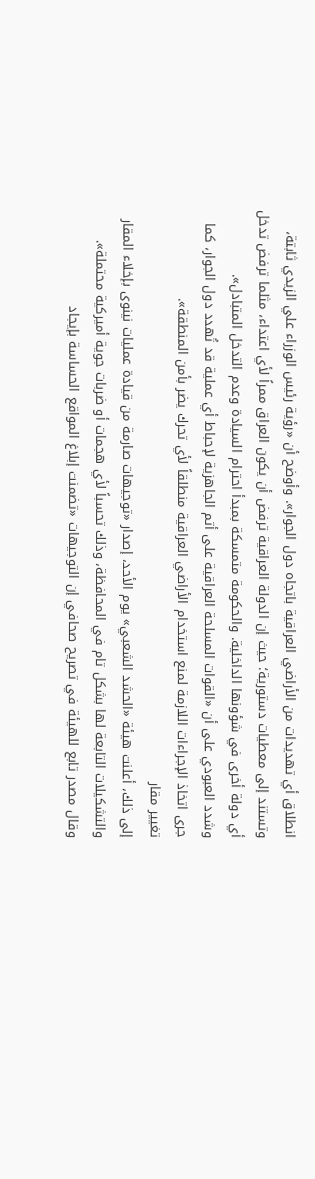انطلاق أي تهديدات من الأراضي العراقية باتجاه دول الجوار». وأوضح أن «رؤية رئيس الوزراء علي الزيدي ثابتة، وتستند إلى معطيات دستورية؛ حيث إن الدولة العراقية ترفض أن يكون العراق ممراً لأي اعتداء، مثلما ترفض تدخل أي دولة أخرى في شؤونها الداخلية. والحكومة متمسكة بمبدأ احترام السيادة وعدم التدخل المتبادل».
وشدد العبودي على أن «القوات المسلحة العراقية على أتم الجاهزية لإحباط أي عملية قد تُهدد دول الجوار، كما جرى اتخاذ الإجراءات اللازمة لمنع استخدام الأراضي العراقية منطلقاً لأي تحرك يضر بأمن المنطقة».
تغيير مقار
إلى ذلك، أعلنت هيئة «الحشد الشعبي» يوم الأحد، إصدار «توجيهات صارمة من قيادة عمليات نينوى بإخلاء المقار والتشكيلات التابعة لها بشكل تام في المحافظة، وذلك تحسباً لأي هجمات أو ضربات جوية أميركية محتملة».
وقال مصدر تابع للهيئة في تصريح صحافي إن التوجيهات «تضمنت إبلاغ المواقع الحساسة بإيجاد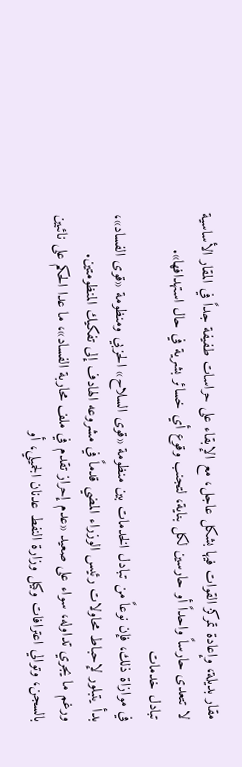مقار بديلة، وإعادة تمركز القوات فيها بشكل عاجل، مع الإبقاء على حراسات طفيفة جداً في المقار الأساسية لا تتعدى حارساً واحداً أو حارسين لكل بناية، لتجنب وقوع أي خسائر بشرية في حال استهدافها».
تبادل خدمات
في موازاة ذلك، فإن نوعاً من تبادل الخدمات بين منظومة «قوى السلاح» الحزبي ومنظومة «قوى الفساد»، بدأ يتبلور لإحباط محاولات رئيس الوزراء المضي قدماً في مشروعه الهادف إلى تفكيك المنظومتين.
ورغم ما يجري تداوله، سواء على صعيد «عدم إحراز تقدم في ملف محاربة الفساد»، ما عدا الحكم على نائبين بالسجن، وتوالي اعترافات وكيل وزارة النفط عدنان الجميلي، أو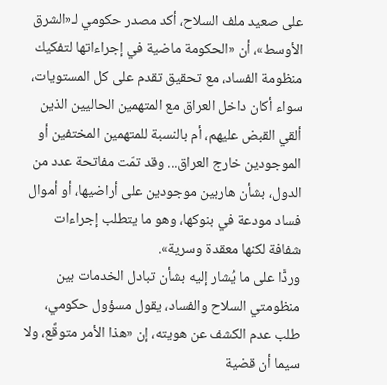على صعيد ملف السلاح، أكد مصدر حكومي لـ«الشرق الأوسط»، أن «الحكومة ماضية في إجراءاتها لتفكيك منظومة الفساد، مع تحقيق تقدم على كل المستويات، سواء أكان داخل العراق مع المتهمين الحاليين الذين ألقي القبض عليهم، أم بالنسبة للمتهمين المختفين أو الموجودين خارج العراق... وقد تمّت مفاتحة عدد من الدول، بشأن هاربين موجودين على أراضيها، أو أموال فساد مودعة في بنوكها، وهو ما يتطلب إجراءات شفافة لكنها معقدة وسرية».
وردًّا على ما يُشار إليه بشأن تبادل الخدمات بين منظومتي السلاح والفساد، يقول مسؤول حكومي، طلب عدم الكشف عن هويته، إن «هذا الأمر متوقَّع، ولا سيما أن قضية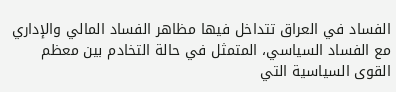الفساد في العراق تتداخل فيها مظاهر الفساد المالي والإداري مع الفساد السياسي، المتمثل في حالة التخادم بين معظم القوى السياسية التي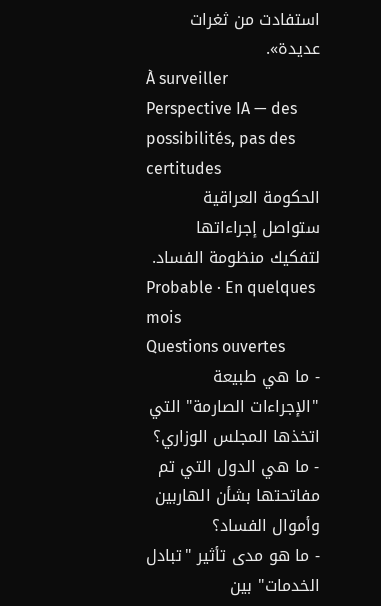استفادت من ثغرات عديدة».
À surveiller
Perspective IA — des possibilités, pas des certitudes
الحكومة العراقية ستواصل إجراءاتها لتفكيك منظومة الفساد.
Probable · En quelques mois
Questions ouvertes
- ما هي طبيعة "الإجراءات الصارمة" التي اتخذها المجلس الوزاري؟
- ما هي الدول التي تم مفاتحتها بشأن الهاربين وأموال الفساد؟
- ما هو مدى تأثير "تبادل الخدمات" بين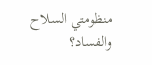منظومتي السلاح والفساد؟